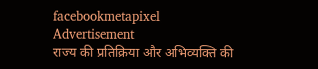facebookmetapixel
Advertisement
राज्य की प्रतिक्रिया और अभिव्यक्ति की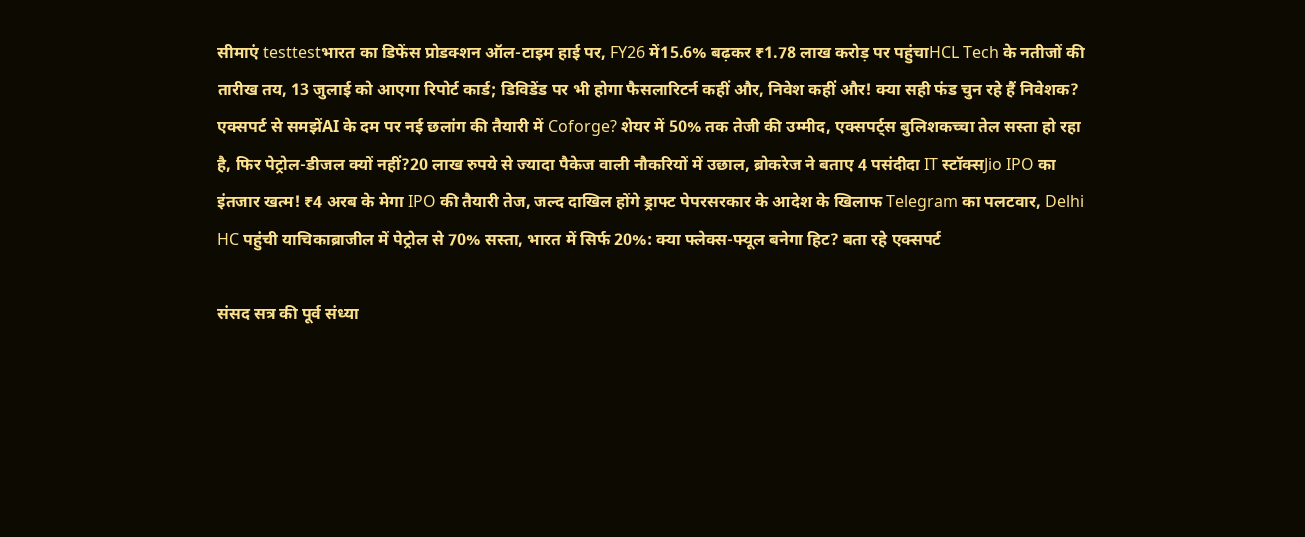सीमाएं testtestभारत का डिफेंस प्रोडक्शन ऑल-टाइम हाई पर, FY26 में15.6% बढ़कर ₹1.78 लाख करोड़ पर पहुंचाHCL Tech के नतीजों की तारीख तय, 13 जुलाई को आएगा रिपोर्ट कार्ड; डिविडेंड पर भी होगा फैसलारिटर्न कहीं और, निवेश कहीं और! क्या सही फंड चुन रहे हैं निवेशक? एक्सपर्ट से समझेंAI के दम पर नई छलांग की तैयारी में Coforge? शेयर में 50% तक तेजी की उम्मीद, एक्सपर्ट्स बुलिशकच्चा तेल सस्ता हो रहा है, फिर पेट्रोल-डीजल क्यों नहीं?20 लाख रुपये से ज्यादा पैकेज वाली नौकरियों में उछाल, ब्रोकरेज ने बताए 4 पसंदीदा IT स्टॉक्सJio IPO का इंतजार खत्म! ₹4 अरब के मेगा IPO की तैयारी तेज, जल्द दाखिल होंगे ड्राफ्ट पेपरसरकार के आदेश के खिलाफ Telegram का पलटवार, Delhi HC पहुंची याचिकाब्राजील में पेट्रोल से 70% सस्ता, भारत में सिर्फ 20%: क्या फ्लेक्स-फ्यूल बनेगा हिट? बता रहे एक्सपर्ट

संसद सत्र की पूर्व संध्या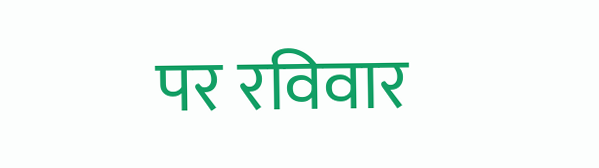पर रविवार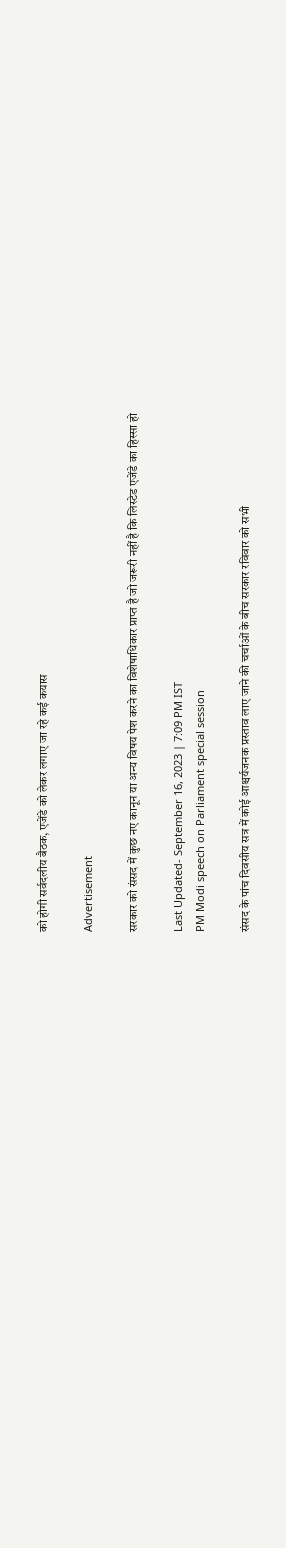को होगी सर्वदलीय बैठक, एजेंडे को लेकर लगाए जा रहे कई कयास

Advertisement

सरकार को संसद में कुछ नए कानून या अन्य विषय पेश करने का विशेषाधिकार प्राप्त है जो जरूरी नहीं है कि लिस्टेड एजेंडे का हिस्सा हो

Last Updated- September 16, 2023 | 7:09 PM IST
PM Modi speech on Parliament special session

संसद के पांच दिवसीय सत्र में कोई आश्चर्यजनक प्रस्ताव लाए जाने की चर्चाओं के बीच सरकार रविवार को सभी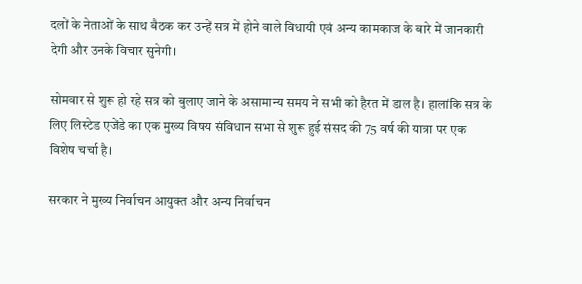दलों के नेताओं के साथ बैठक कर उन्हें सत्र में होने वाले विधायी एवं अन्य कामकाज के बारे में जानकारी देगी और उनके विचार सुनेगी।

सोमवार से शुरू हो रहे सत्र को बुलाए जाने के असामान्य समय ने सभी को हैरत में डाल है। हालांकि सत्र के लिए लिस्टेड एजेंडे का एक मुख्य विषय संविधान सभा से शुरू हुई संसद की 75 वर्ष की यात्रा पर एक विशेष चर्चा है।

सरकार ने मुख्य निर्वाचन आयुक्त और अन्य निर्वाचन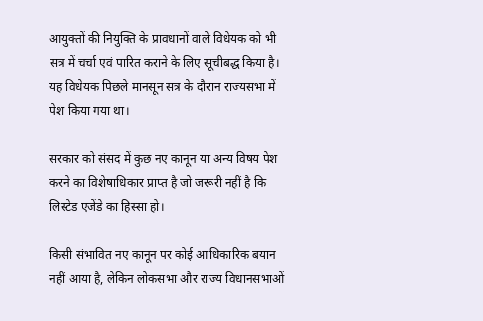आयुक्तों की नियुक्ति के प्रावधानों वाले विधेयक को भी सत्र में चर्चा एवं पारित कराने के लिए सूचीबद्ध किया है। यह विधेयक पिछले मानसून सत्र के दौरान राज्यसभा में पेश किया गया था।

सरकार को संसद में कुछ नए कानून या अन्य विषय पेश करने का विशेषाधिकार प्राप्त है जो जरूरी नहीं है कि लिस्टेड एजेंडे का हिस्सा हो।

किसी संभावित नए कानून पर कोई आधिकारिक बयान नहीं आया है, लेकिन लोकसभा और राज्य विधानसभाओं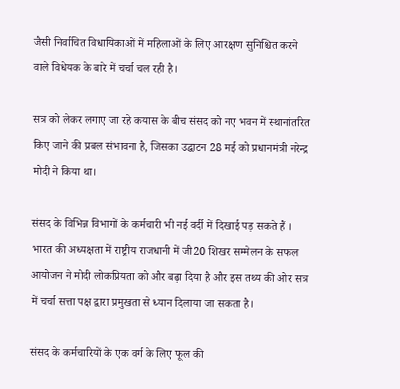जैसी निर्वाचित विधायिकाओं में महिलाओं के लिए आरक्षण सुनिश्चित करने वाले विधेयक के बारे में चर्चा चल रही है।

सत्र को लेकर लगाए जा रहे कयास के बीच संसद को नए भवन में स्थानांतरित किए जाने की प्रबल संभावना है, जिसका उद्घाटन 28 मई को प्रधानमंत्री नरेन्द्र मोदी ने किया था।

संसद के विभिन्न विभागों के कर्मचारी भी नई वर्दी में दिखाई पड़ सकते हैं । भारत की अध्यक्षता में राष्ट्रीय राजधानी में जी20 शिखर सम्मेलन के सफल आयोजन ने मोदी लोकप्रियता को और बढ़ा दिया है और इस तथ्य की ओर सत्र में चर्चा सत्ता पक्ष द्वारा प्रमुखता से ध्यान दिलाया जा सकता है।

संसद के कर्मचारियों के एक वर्ग के लिए फूल की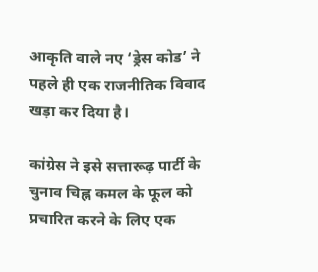आकृति वाले नए ‘ड्रेस कोड’ ने पहले ही एक राजनीतिक विवाद खड़ा कर दिया है।

कांग्रेस ने इसे सत्तारूढ़ पार्टी के चुनाव चिह्न कमल के फूल को प्रचारित करने के लिए एक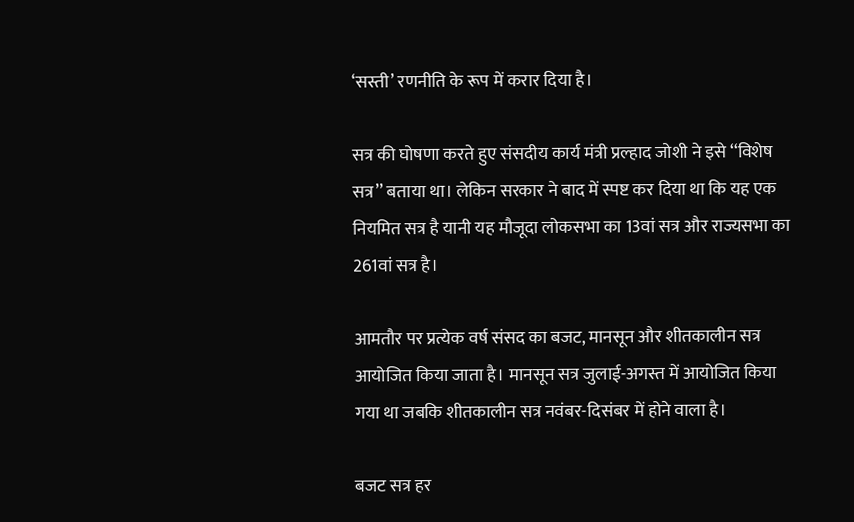‘सस्ती’ रणनीति के रूप में करार दिया है।

सत्र की घोषणा करते हुए संसदीय कार्य मंत्री प्रल्हाद जोशी ने इसे ‘‘विशेष सत्र’’ बताया था। लेकिन सरकार ने बाद में स्पष्ट कर दिया था कि यह एक नियमित सत्र है यानी यह मौजूदा लोकसभा का 13वां सत्र और राज्यसभा का 261वां सत्र है।

आमतौर पर प्रत्येक वर्ष संसद का बजट, मानसून और शीतकालीन सत्र आयोजित किया जाता है। मानसून सत्र जुलाई-अगस्त में आयोजित किया गया था जबकि शीतकालीन सत्र नवंबर-दिसंबर में होने वाला है।

बजट सत्र हर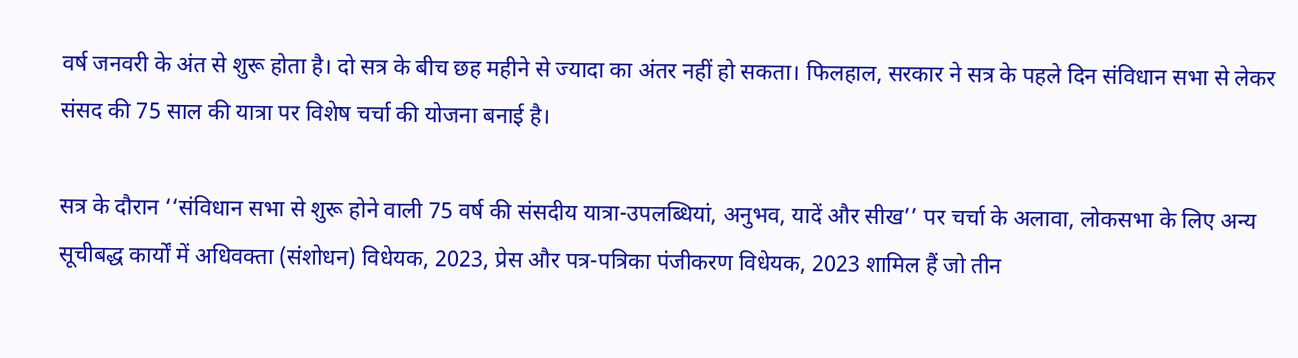वर्ष जनवरी के अंत से शुरू होता है। दो सत्र के बीच छह महीने से ज्यादा का अंतर नहीं हो सकता। फिलहाल, सरकार ने सत्र के पहले दिन संविधान सभा से लेकर संसद की 75 साल की यात्रा पर विशेष चर्चा की योजना बनाई है।

सत्र के दौरान ‘‘संविधान सभा से शुरू होने वाली 75 वर्ष की संसदीय यात्रा-उपलब्धियां, अनुभव, यादें और सीख’’ पर चर्चा के अलावा, लोकसभा के लिए अन्य सूचीबद्ध कार्यों में अधिवक्ता (संशोधन) विधेयक, 2023, प्रेस और पत्र-पत्रिका पंजीकरण विधेयक, 2023 शामिल हैं जो तीन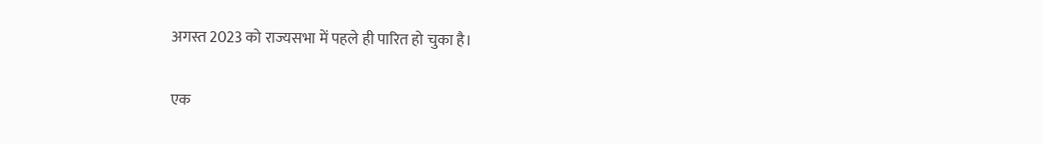अगस्त 2023 को राज्यसभा में पहले ही पारित हो चुका है।

एक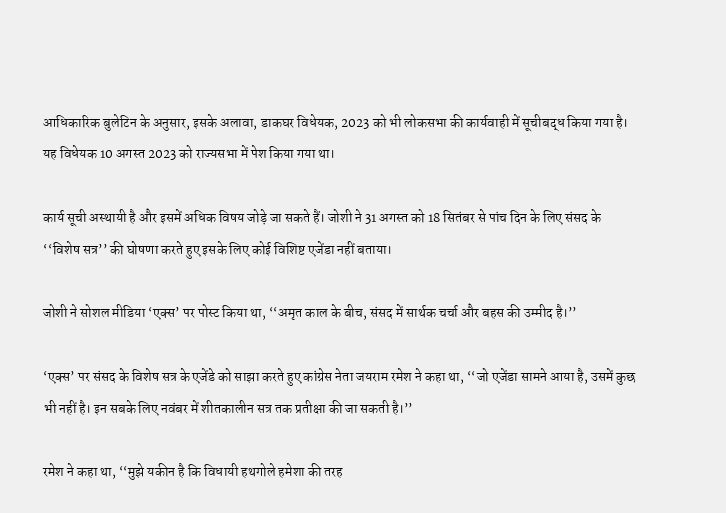आधिकारिक बुलेटिन के अनुसार, इसके अलावा, डाकघर विधेयक, 2023 को भी लोकसभा की कार्यवाही में सूचीबद्ध किया गया है। यह विधेयक 10 अगस्त 2023 को राज्यसभा में पेश किया गया था।

कार्य सूची अस्थायी है और इसमें अधिक विषय जोड़े जा सकते हैं। जोशी ने 31 अगस्त को 18 सितंबर से पांच दिन के लिए संसद के ‘‘विशेष सत्र’’ की घोषणा करते हुए इसके लिए कोई विशिष्ट एजेंडा नहीं बताया।

जोशी ने सोशल मीडिया ‘एक्स’ पर पोस्ट किया था, ‘‘अमृत काल के बीच, संसद में सार्थक चर्चा और बहस की उम्मीद है।’’

‘एक्स’ पर संसद के विशेष सत्र के एजेंडे को साझा करते हुए कांग्रेस नेता जयराम रमेश ने कहा था, ‘‘जो एजेंडा सामने आया है, उसमें कुछ भी नहीं है। इन सबके लिए नवंबर में शीतकालीन सत्र तक प्रतीक्षा की जा सकती है।’’

रमेश ने कहा था, ‘‘मुझे यकीन है कि विधायी हथगोले हमेशा की तरह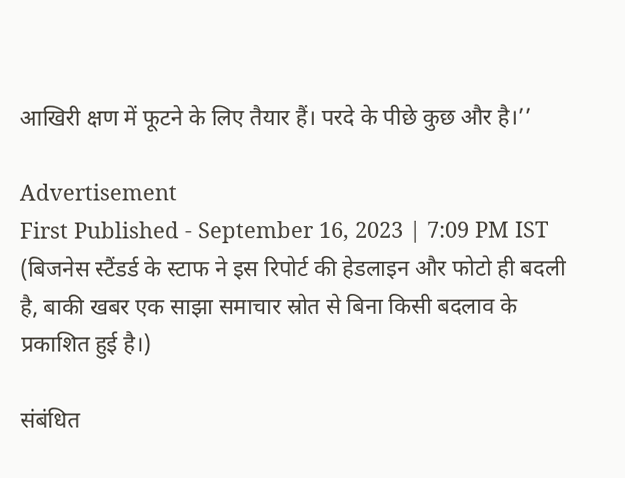आखिरी क्षण में फूटने के लिए तैयार हैं। परदे के पीछे कुछ और है।’’

Advertisement
First Published - September 16, 2023 | 7:09 PM IST (बिजनेस स्टैंडर्ड के स्टाफ ने इस रिपोर्ट की हेडलाइन और फोटो ही बदली है, बाकी खबर एक साझा समाचार स्रोत से बिना किसी बदलाव के प्रकाशित हुई है।)

संबंधित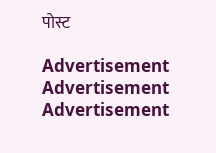पोस्ट

Advertisement
Advertisement
Advertisement